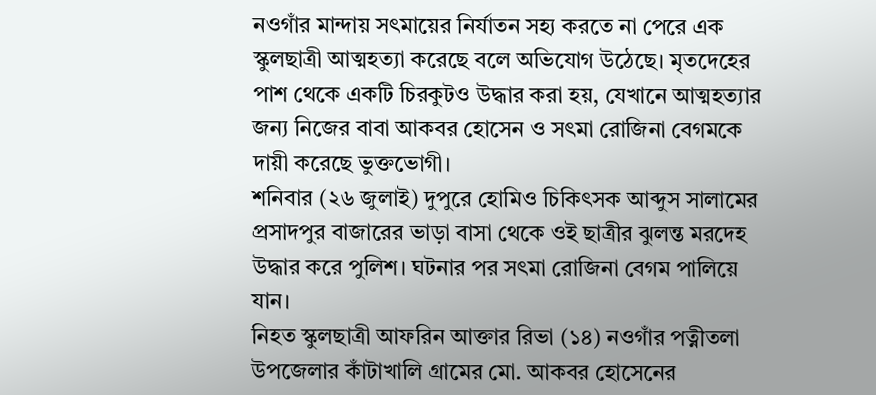নওগাঁর মান্দায় সৎমায়ের নির্যাতন সহ্য করতে না পেরে এক স্কুলছাত্রী আত্মহত্যা করেছে বলে অভিযোগ উঠেছে। মৃতদেহের পাশ থেকে একটি চিরকুটও উদ্ধার করা হয়, যেখানে আত্মহত্যার জন্য নিজের বাবা আকবর হোসেন ও সৎমা রোজিনা বেগমকে দায়ী করেছে ভুক্তভোগী।
শনিবার (২৬ জুলাই) দুপুরে হোমিও চিকিৎসক আব্দুস সালামের প্রসাদপুর বাজারের ভাড়া বাসা থেকে ওই ছাত্রীর ঝুলন্ত মরদেহ উদ্ধার করে পুলিশ। ঘটনার পর সৎমা রোজিনা বেগম পালিয়ে যান।
নিহত স্কুলছাত্রী আফরিন আক্তার রিভা (১৪) নওগাঁর পত্নীতলা উপজেলার কাঁটাখালি গ্রামের মো. আকবর হোসেনের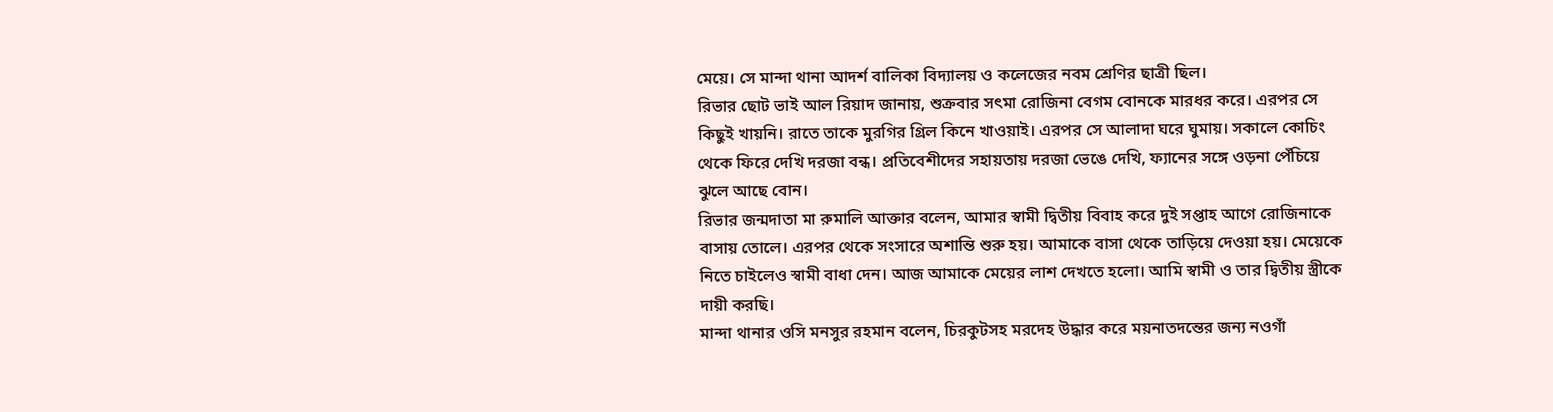মেয়ে। সে মান্দা থানা আদর্শ বালিকা বিদ্যালয় ও কলেজের নবম শ্রেণির ছাত্রী ছিল।
রিভার ছোট ভাই আল রিয়াদ জানায়, শুক্রবার সৎমা রোজিনা বেগম বোনকে মারধর করে। এরপর সে কিছুই খায়নি। রাতে তাকে মুরগির গ্রিল কিনে খাওয়াই। এরপর সে আলাদা ঘরে ঘুমায়। সকালে কোচিং থেকে ফিরে দেখি দরজা বন্ধ। প্রতিবেশীদের সহায়তায় দরজা ভেঙে দেখি, ফ্যানের সঙ্গে ওড়না পেঁচিয়ে ঝুলে আছে বোন।
রিভার জন্মদাতা মা রুমালি আক্তার বলেন, আমার স্বামী দ্বিতীয় বিবাহ করে দুই সপ্তাহ আগে রোজিনাকে বাসায় তোলে। এরপর থেকে সংসারে অশান্তি শুরু হয়। আমাকে বাসা থেকে তাড়িয়ে দেওয়া হয়। মেয়েকে নিতে চাইলেও স্বামী বাধা দেন। আজ আমাকে মেয়ের লাশ দেখতে হলো। আমি স্বামী ও তার দ্বিতীয় স্ত্রীকে দায়ী করছি।
মান্দা থানার ওসি মনসুর রহমান বলেন, চিরকুটসহ মরদেহ উদ্ধার করে ময়নাতদন্তের জন্য নওগাঁ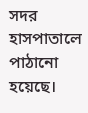সদর হাসপাতালে পাঠানো হয়েছে।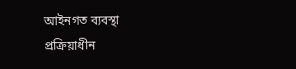আইনগত ব্যবস্থা প্রক্রিয়াধীন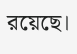রয়েছে।